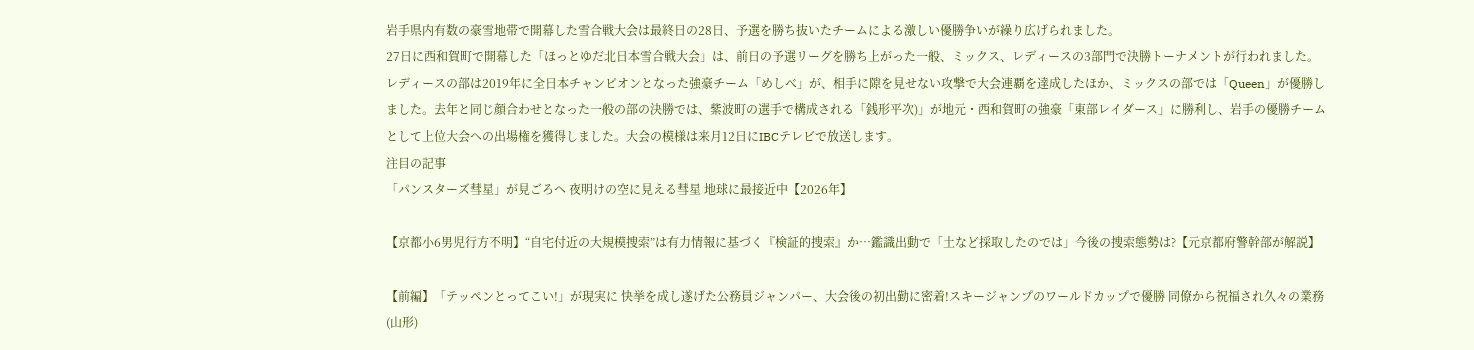岩手県内有数の豪雪地帯で開幕した雪合戦大会は最終日の28日、予選を勝ち抜いたチームによる激しい優勝争いが繰り広げられました。
27日に西和賀町で開幕した「ほっとゆだ北日本雪合戦大会」は、前日の予選リーグを勝ち上がった一般、ミックス、レディースの3部門で決勝トーナメントが行われました。レディースの部は2019年に全日本チャンピオンとなった強豪チーム「めしべ」が、相手に隙を見せない攻撃で大会連覇を達成したほか、ミックスの部では「Queen」が優勝しました。去年と同じ顔合わせとなった一般の部の決勝では、紫波町の選手で構成される「銭形平次)」が地元・西和賀町の強豪「東部レイダース」に勝利し、岩手の優勝チームとして上位大会への出場権を獲得しました。大会の模様は来月12日にIBCテレビで放送します。
注目の記事
「パンスターズ彗星」が見ごろへ 夜明けの空に見える彗星 地球に最接近中【2026年】

【京都小6男児行方不明】“自宅付近の大規模捜索”は有力情報に基づく『検証的捜索』か…鑑識出動で「土など採取したのでは」今後の捜索態勢は?【元京都府警幹部が解説】

【前編】「テッペンとってこい!」が現実に 快挙を成し遂げた公務員ジャンパー、大会後の初出勤に密着!スキージャンプのワールドカップで優勝 同僚から祝福され久々の業務(山形)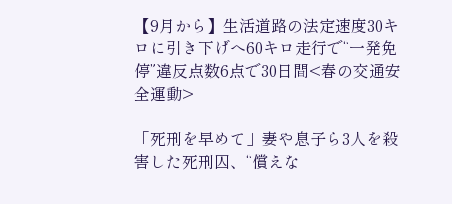【9月から】生活道路の法定速度30キロに引き下げへ60キロ走行で“一発免停”違反点数6点で30日間<春の交通安全運動>

「死刑を早めて」妻や息子ら3人を殺害した死刑囚、“償えな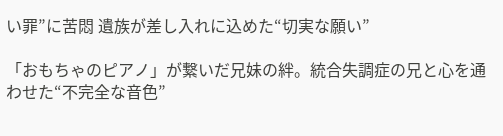い罪”に苦悶 遺族が差し入れに込めた“切実な願い”

「おもちゃのピアノ」が繋いだ兄妹の絆。統合失調症の兄と心を通わせた“不完全な音色”